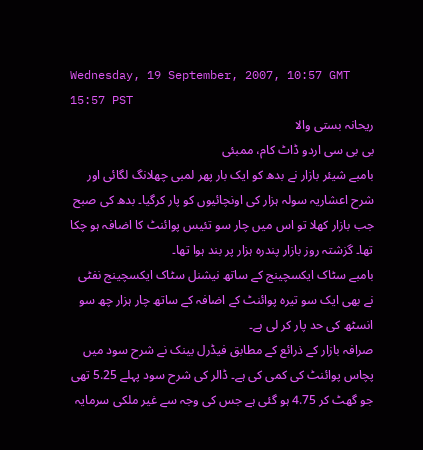Wednesday, 19 September, 2007, 10:57 GMT 15:57 PST
ریحانہ بستی والا
بی بی سی اردو ڈاٹ کام، ممبئی
بامبے شیئر بازار نے بدھ کو ایک بار پھر لمبی چھلانگ لگائی اور شرح اعشاریہ سولہ ہزار کی اونچائیوں کو پار کرگیا۔ بدھ کی صبح جب بازار کھلا تو اس میں چار سو تئیس پوائنٹ کا اضافہ ہو چکا تھا۔ گزشتہ روز بازار پندرہ ہزار پر بند ہوا تھا۔
بامبے سٹاک ایکسچینج کے ساتھ نیشنل سٹاک ایکسچینج نفٹی نے بھی ایک سو تیرہ پوائنٹ کے اضافہ کے ساتھ چار ہزار چھ سو انسٹھ کی حد پار کر لی ہے۔
صرافہ بازار کے ذرائع کے مطابق فیڈرل بینک نے شرح سود میں پچاس پوائنٹ کی کمی کی ہے۔ ڈالر کی شرح سود پہلے 5.25 تھی جو گھٹ کر 4.75 ہو گئی ہے جس کی وجہ سے غیر ملکی سرمایہ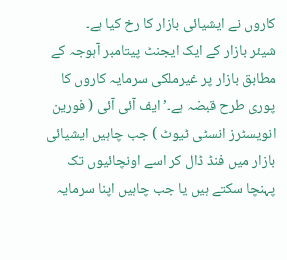کاروں نے ایشیائی بازار کا رخ کیا ہے۔
شیئر بازار کے ایک ایجنٹ پیتامبر آہوجہ کے مطابق بازار پر غیرملکی سرمایہ کاروں کا پوری طرح قبضہ ہے۔’ایف آئی آئی ( فورین انویسٹرز انسٹی ٹیوٹ ) جب چاہیں ایشیائی بازار میں فنڈ ڈال کر اسے اونچائیوں تک پہنچا سکتے ہیں یا جب چاہیں اپنا سرمایہ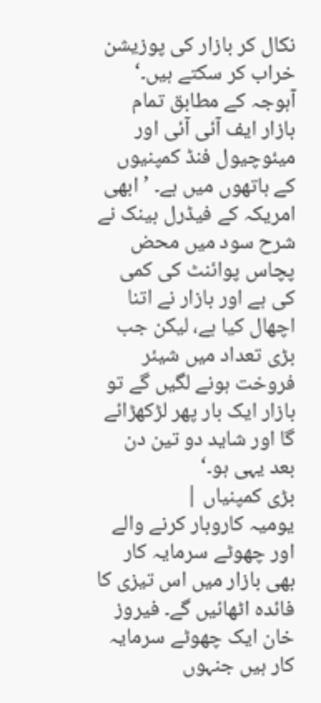نکال کر بازار کی پوزیشن خراب کر سکتے ہیں۔‘
آہوجہ کے مطابق تمام بازار ایف آئی آئی اور میئوچیول فنڈ کمپنیوں کے ہاتھوں میں ہے۔ ’ابھی امریکہ کے فیڈرل بینک نے شرح سود میں محض پچاس پوائنٹ کی کمی کی ہے اور بازار نے اتنا اچھال کیا ہے، لیکن جب بڑی تعداد میں شیئر فروخت ہونے لگیں گے تو بازار ایک بار پھر لڑکھڑائے گا اور شاید دو تین دن بعد یہی ہو۔‘
بڑی کمپنیاں |
یومیہ کاروبار کرنے والے اور چھوٹے سرمایہ کار بھی بازار میں اس تیزی کا فائدہ اٹھائیں گے۔ فیروز خان ایک چھوٹے سرمایہ کار ہیں جنہوں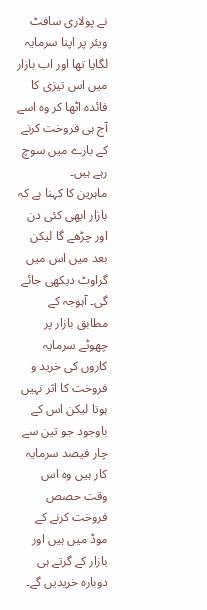نے پولاری سافٹ ویئر پر اپنا سرمایہ لگایا تھا اور اب بازار میں اس تیزی کا فائدہ اٹھا کر وہ اسے آج ہی فروخت کرنے کے بارے میں سوچ رہے ہیں۔
ماہرین کا کہنا ہے کہ بازار ابھی کئی دن اور چڑھے گا لیکن بعد میں اس میں گراوٹ دیکھی جائے گی۔ آہوجہ کے مطابق بازار پر چھوٹے سرمایہ کاروں کی خرید و فروخت کا اثر نہیں ہوتا لیکن اس کے باوجود جو تین سے چار فیصد سرمایہ کار ہیں وہ اس وقت حصص فروخت کرنے کے موڈ میں ہیں اور بازار کے گرتے ہی دوبارہ خریدیں گے۔